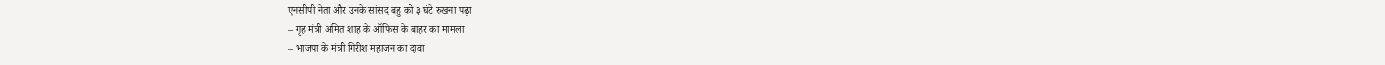एनसीपी नेता और उनके सांसद बहु को ३ घंटे रुखना पढ़ा
– गृह मंत्री अमित शाह के ऑफिस के बाहर का मामला
– भाजपा के मंत्री गिरीश महाजन का दावा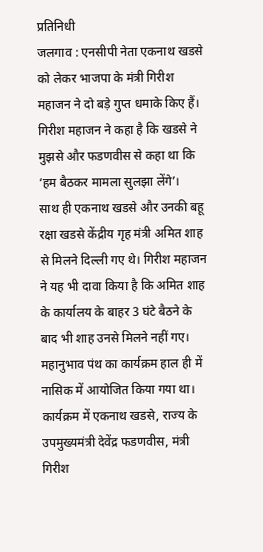प्रतिनिधी
जलगाव : एनसीपी नेता एकनाथ खडसे को लेकर भाजपा के मंत्री गिरीश महाजन ने दो बड़े गुप्त धमाके किए हैं। गिरीश महाजन ने कहा है कि खडसे ने मुझसे और फडणवीस से कहा था कि ‘हम बैठकर मामला सुलझा लेंगे’।
साथ ही एकनाथ खडसे और उनकी बहू रक्षा खडसे केंद्रीय गृह मंत्री अमित शाह से मिलने दिल्ली गए थे। गिरीश महाजन ने यह भी दावा किया है कि अमित शाह के कार्यालय के बाहर 3 घंटे बैठने के बाद भी शाह उनसे मिलने नहीं गए।
महानुभाव पंथ का कार्यक्रम हाल ही में नासिक में आयोजित किया गया था। कार्यक्रम में एकनाथ खडसे, राज्य के उपमुख्यमंत्री देवेंद्र फडणवीस, मंत्री गिरीश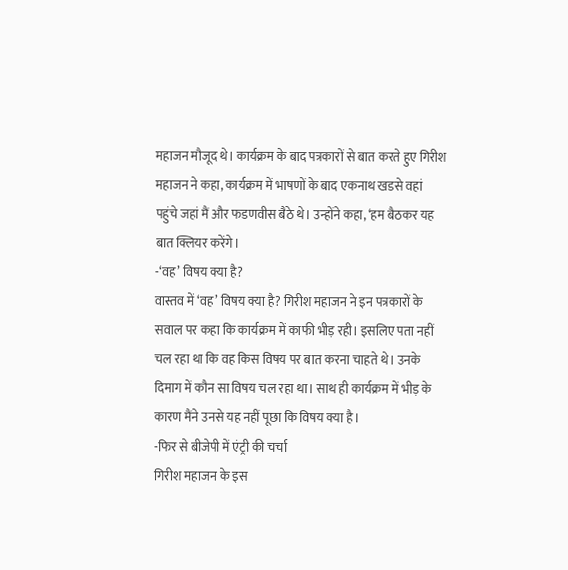महाजन मौजूद थे। कार्यक्रम के बाद पत्रकारों से बात करते हुए गिरीश महाजन ने कहा, कार्यक्रम में भाषणों के बाद एकनाथ खडसे वहां पहुंचे जहां मैं और फडणवीस बैठे थे। उन्होंने कहा, ‘हम बैठकर यह बात क्लियर करेंगे।
-‘वह’ विषय क्या है?
वास्तव में ‘वह’ विषय क्या है? गिरीश महाजन ने इन पत्रकारों के सवाल पर कहा कि कार्यक्रम में काफी भीड़ रही। इसलिए पता नहीं चल रहा था कि वह किस विषय पर बात करना चाहते थे। उनके दिमाग में कौन सा विषय चल रहा था। साथ ही कार्यक्रम में भीड़ के कारण मैंने उनसे यह नहीं पूछा कि विषय क्या है।
-फिर से बीजेपी में एंट्री की चर्चा
गिरीश महाजन के इस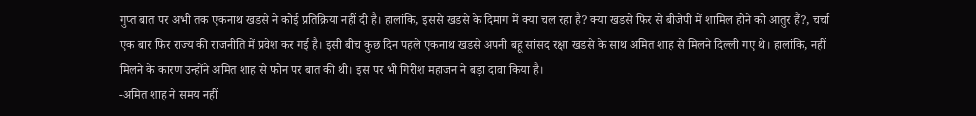गुप्त बात पर अभी तक एकनाथ खडसे ने कोई प्रतिक्रिया नहीं दी है। हालांकि, इससे खडसे के दिमाग में क्या चल रहा है? क्या खडसे फिर से बीजेपी में शामिल होने को आतुर हैं?, चर्चा एक बार फिर राज्य की राजनीति में प्रवेश कर गई है। इसी बीच कुछ दिन पहले एकनाथ खडसे अपनी बहू सांसद रक्षा खडसे के साथ अमित शाह से मिलने दिल्ली गए थे। हालांकि, नहीं मिलने के कारण उन्होंने अमित शाह से फोन पर बात की थी। इस पर भी गिरीश महाजन ने बड़ा दावा किया है।
-अमित शाह ने समय नहीं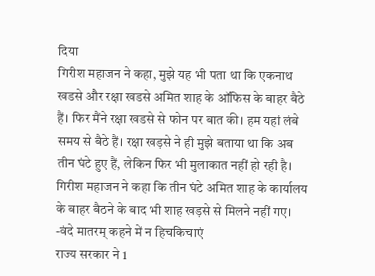दिया
गिरीश महाजन ने कहा, मुझे यह भी पता था कि एकनाथ खडसे और रक्षा खडसे अमित शाह के ऑफिस के बाहर बैठे हैं। फिर मैंने रक्षा खडसे से फोन पर बात की। हम यहां लंबे समय से बैठे हैं। रक्षा खड़से ने ही मुझे बताया था कि अब तीन घंटे हुए हैं, लेकिन फिर भी मुलाकात नहीं हो रही है। गिरीश महाजन ने कहा कि तीन घंटे अमित शाह के कार्यालय के बाहर बैठने के बाद भी शाह खड़से से मिलने नहीं गए।
-वंदे मातरम् कहने में न हिचकिचाएं
राज्य सरकार ने 1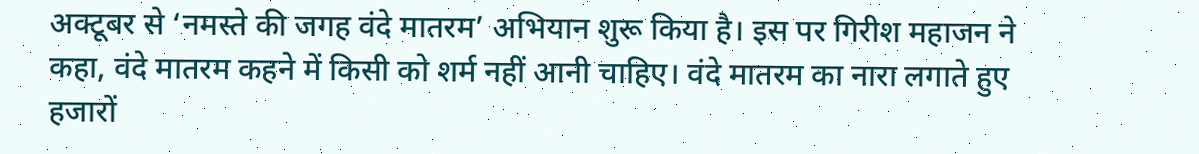अक्टूबर से ‘नमस्ते की जगह वंदे मातरम’ अभियान शुरू किया है। इस पर गिरीश महाजन ने कहा, वंदे मातरम कहने में किसी को शर्म नहीं आनी चाहिए। वंदे मातरम का नारा लगाते हुए हजारों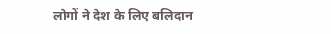लोगों ने देश के लिए बलिदान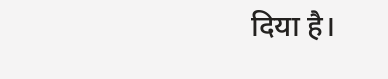दिया है।